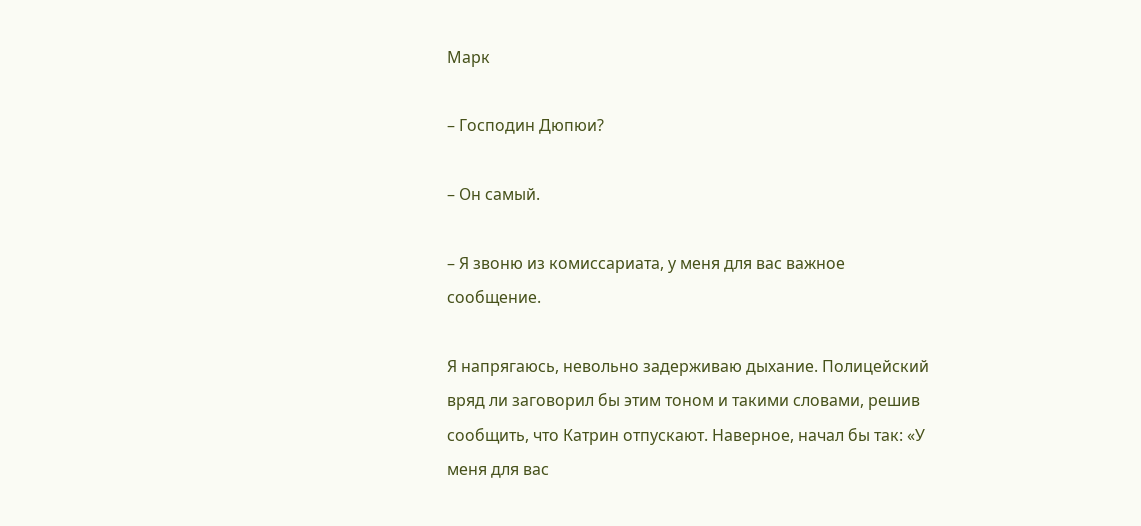Марк

– Господин Дюпюи?

– Он самый.

– Я звоню из комиссариата, у меня для вас важное сообщение.

Я напрягаюсь, невольно задерживаю дыхание. Полицейский вряд ли заговорил бы этим тоном и такими словами, решив сообщить, что Катрин отпускают. Наверное, начал бы так: «У меня для вас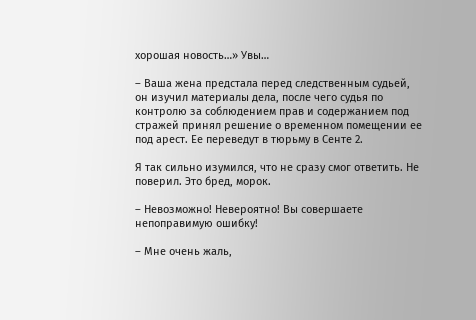хорошая новость…» Увы…

– Ваша жена предстала перед следственным судьей, он изучил материалы дела, после чего судья по контролю за соблюдением прав и содержанием под стражей принял решение о временном помещении ее под арест. Ее переведут в тюрьму в Сенте 2.

Я так сильно изумился, что не сразу смог ответить. Не поверил. Это бред, морок.

– Невозможно! Невероятно! Вы совершаете непоправимую ошибку!

– Мне очень жаль,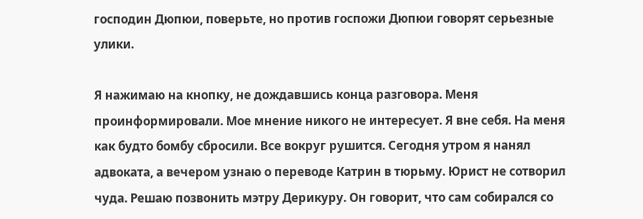господин Дюпюи, поверьте, но против госпожи Дюпюи говорят серьезные улики.

Я нажимаю на кнопку, не дождавшись конца разговора. Меня проинформировали. Мое мнение никого не интересует. Я вне себя. На меня как будто бомбу сбросили. Все вокруг рушится. Сегодня утром я нанял адвоката, а вечером узнаю о переводе Катрин в тюрьму. Юрист не сотворил чуда. Решаю позвонить мэтру Дерикуру. Он говорит, что сам собирался со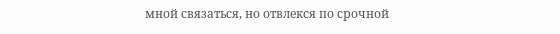мной связаться, но отвлекся по срочной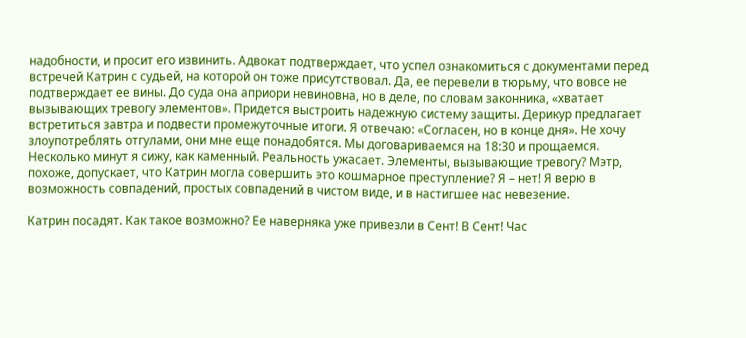надобности, и просит его извинить. Адвокат подтверждает, что успел ознакомиться с документами перед встречей Катрин с судьей, на которой он тоже присутствовал. Да, ее перевели в тюрьму, что вовсе не подтверждает ее вины. До суда она априори невиновна, но в деле, по словам законника, «хватает вызывающих тревогу элементов». Придется выстроить надежную систему защиты. Дерикур предлагает встретиться завтра и подвести промежуточные итоги. Я отвечаю: «Согласен, но в конце дня». Не хочу злоупотреблять отгулами, они мне еще понадобятся. Мы договариваемся на 18:30 и прощаемся. Несколько минут я сижу, как каменный. Реальность ужасает. Элементы, вызывающие тревогу? Мэтр, похоже, допускает, что Катрин могла совершить это кошмарное преступление? Я – нет! Я верю в возможность совпадений, простых совпадений в чистом виде, и в настигшее нас невезение.

Катрин посадят. Как такое возможно? Ее наверняка уже привезли в Сент! В Сент! Час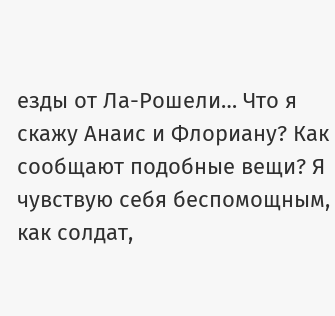езды от Ла-Рошели… Что я скажу Анаис и Флориану? Как сообщают подобные вещи? Я чувствую себя беспомощным, как солдат,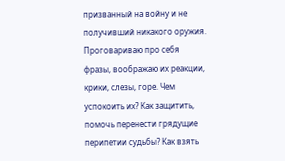призванный на войну и не получивший никакого оружия. Проговариваю про себя фразы, воображаю их реакции, крики, слезы, горе. Чем успокоить их? Как защитить, помочь перенести грядущие перипетии судьбы? Как взять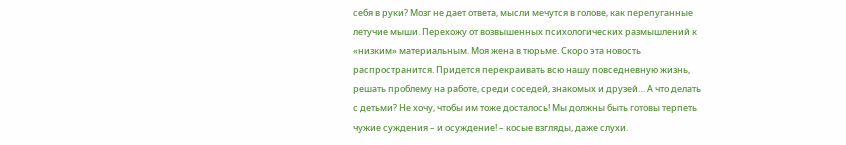себя в руки? Мозг не дает ответа, мысли мечутся в голове, как перепуганные летучие мыши. Перехожу от возвышенных психологических размышлений к «низким» материальным. Моя жена в тюрьме. Скоро эта новость распространится. Придется перекраивать всю нашу повседневную жизнь, решать проблему на работе, среди соседей, знакомых и друзей… А что делать с детьми? Не хочу, чтобы им тоже досталось! Мы должны быть готовы терпеть чужие суждения – и осуждение! – косые взгляды, даже слухи.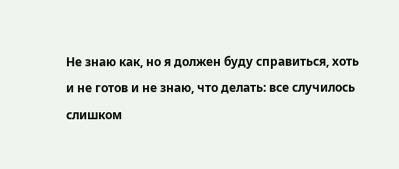Не знаю как, но я должен буду справиться, хоть и не готов и не знаю, что делать: все случилось слишком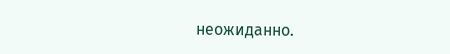неожиданно.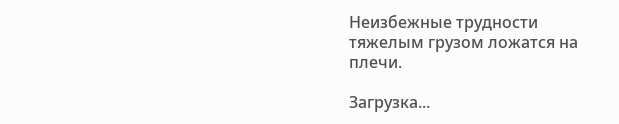Неизбежные трудности тяжелым грузом ложатся на плечи.

Загрузка...